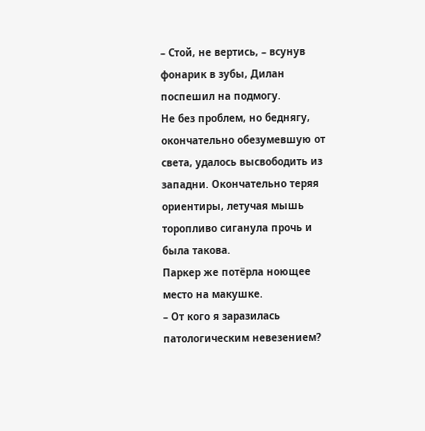– Стой, не вертись, – всунув фонарик в зубы, Дилан поспешил на подмогу.
Не без проблем, но беднягу, окончательно обезумевшую от света, удалось высвободить из западни. Окончательно теряя ориентиры, летучая мышь торопливо сиганула прочь и была такова.
Паркер же потёрла ноющее место на макушке.
– От кого я заразилась патологическим невезением?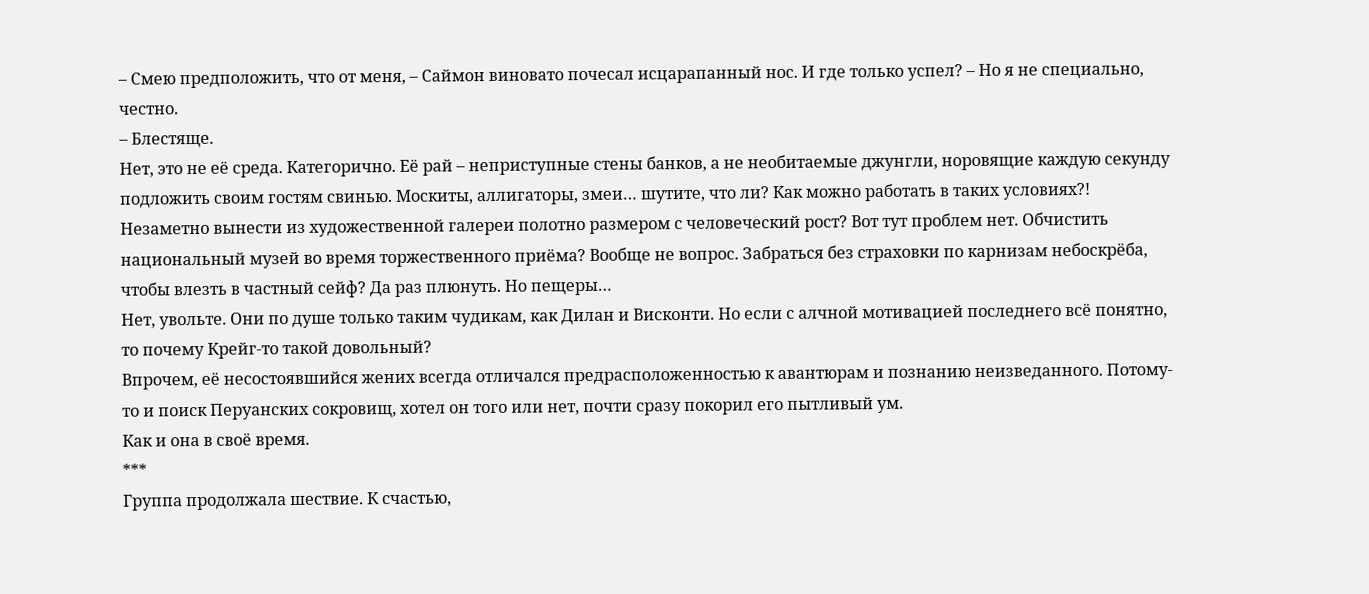– Смею предположить, что от меня, – Саймон виновато почесал исцарапанный нос. И где только успел? – Но я не специально, честно.
– Блестяще.
Нет, это не её среда. Категорично. Её рай – неприступные стены банков, а не необитаемые джунгли, норовящие каждую секунду подложить своим гостям свинью. Москиты, аллигаторы, змеи… шутите, что ли? Как можно работать в таких условиях?!
Незаметно вынести из художественной галереи полотно размером с человеческий рост? Вот тут проблем нет. Обчистить национальный музей во время торжественного приёма? Вообще не вопрос. Забраться без страховки по карнизам небоскрёба, чтобы влезть в частный сейф? Да раз плюнуть. Но пещеры…
Нет, увольте. Они по душе только таким чудикам, как Дилан и Висконти. Но если с алчной мотивацией последнего всё понятно, то почему Крейг-то такой довольный?
Впрочем, её несостоявшийся жених всегда отличался предрасположенностью к авантюрам и познанию неизведанного. Потому-то и поиск Перуанских сокровищ, хотел он того или нет, почти сразу покорил его пытливый ум.
Как и она в своё время.
***
Группа продолжала шествие. К счастью,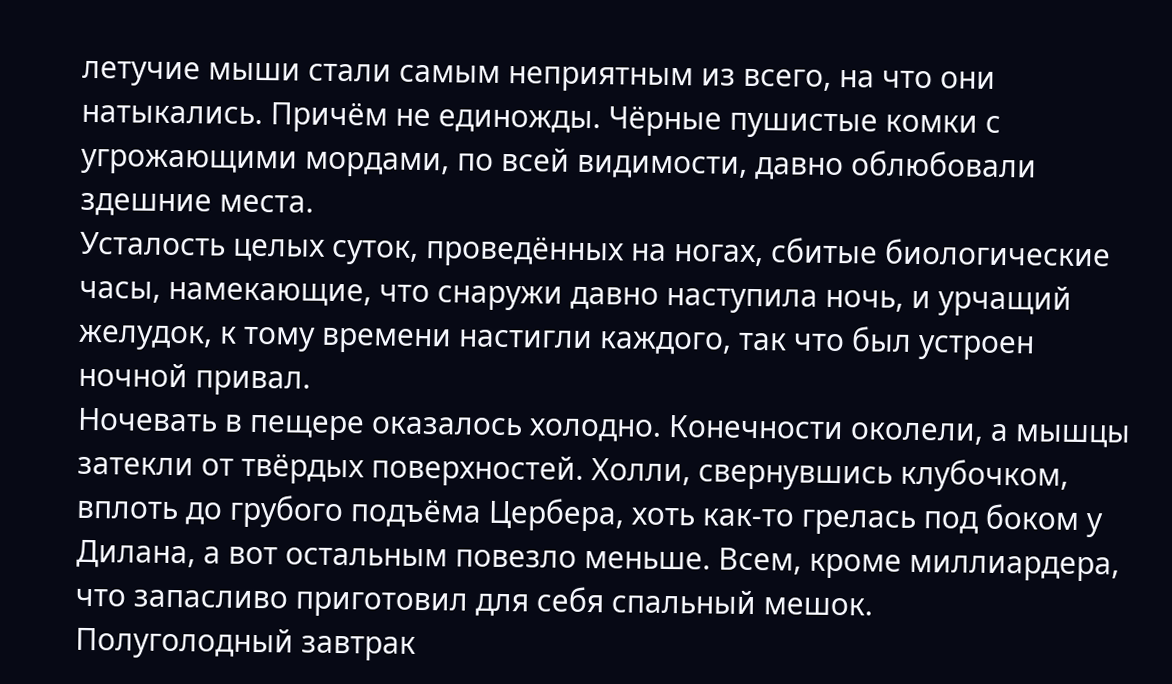летучие мыши стали самым неприятным из всего, на что они натыкались. Причём не единожды. Чёрные пушистые комки с угрожающими мордами, по всей видимости, давно облюбовали здешние места.
Усталость целых суток, проведённых на ногах, сбитые биологические часы, намекающие, что снаружи давно наступила ночь, и урчащий желудок, к тому времени настигли каждого, так что был устроен ночной привал.
Ночевать в пещере оказалось холодно. Конечности околели, а мышцы затекли от твёрдых поверхностей. Холли, свернувшись клубочком, вплоть до грубого подъёма Цербера, хоть как-то грелась под боком у Дилана, а вот остальным повезло меньше. Всем, кроме миллиардера, что запасливо приготовил для себя спальный мешок.
Полуголодный завтрак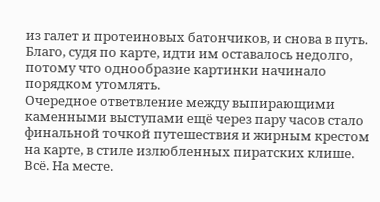из галет и протеиновых батончиков, и снова в путь. Благо, судя по карте, идти им оставалось недолго, потому что однообразие картинки начинало порядком утомлять.
Очередное ответвление между выпирающими каменными выступами ещё через пару часов стало финальной точкой путешествия и жирным крестом на карте, в стиле излюбленных пиратских клише.
Всё. На месте.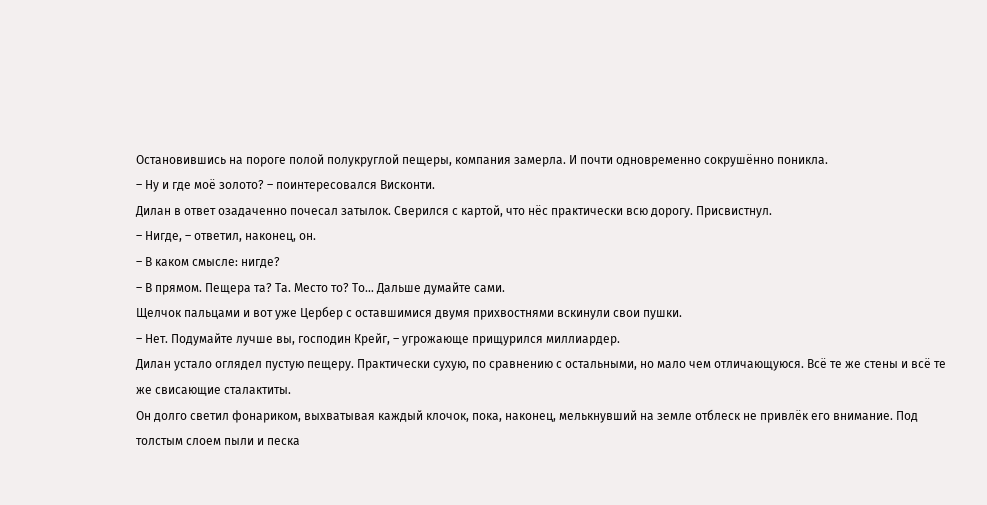Остановившись на пороге полой полукруглой пещеры, компания замерла. И почти одновременно сокрушённо поникла.
– Ну и где моё золото? – поинтересовался Висконти.
Дилан в ответ озадаченно почесал затылок. Сверился с картой, что нёс практически всю дорогу. Присвистнул.
– Нигде, – ответил, наконец, он.
– В каком смысле: нигде?
– В прямом. Пещера та? Та. Место то? То… Дальше думайте сами.
Щелчок пальцами и вот уже Цербер с оставшимися двумя прихвостнями вскинули свои пушки.
– Нет. Подумайте лучше вы, господин Крейг, – угрожающе прищурился миллиардер.
Дилан устало оглядел пустую пещеру. Практически сухую, по сравнению с остальными, но мало чем отличающуюся. Всё те же стены и всё те же свисающие сталактиты.
Он долго светил фонариком, выхватывая каждый клочок, пока, наконец, мелькнувший на земле отблеск не привлёк его внимание. Под толстым слоем пыли и песка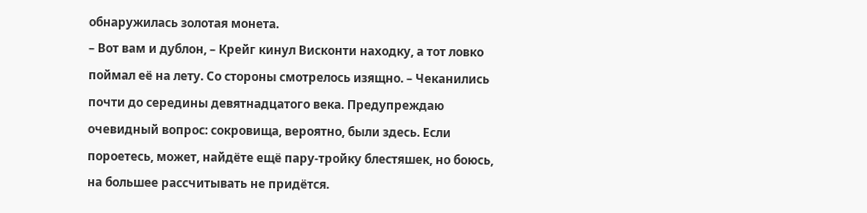обнаружилась золотая монета.
– Вот вам и дублон, – Крейг кинул Висконти находку, а тот ловко поймал её на лету. Со стороны смотрелось изящно. – Чеканились почти до середины девятнадцатого века. Предупреждаю очевидный вопрос: сокровища, вероятно, были здесь. Если пороетесь, может, найдёте ещё пару-тройку блестяшек, но боюсь, на большее рассчитывать не придётся.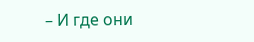– И где они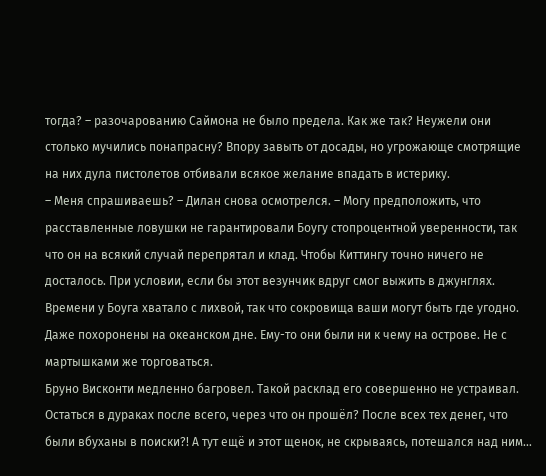тогда? – разочарованию Саймона не было предела. Как же так? Неужели они столько мучились понапрасну? Впору завыть от досады, но угрожающе смотрящие на них дула пистолетов отбивали всякое желание впадать в истерику.
– Меня спрашиваешь? – Дилан снова осмотрелся. – Могу предположить, что расставленные ловушки не гарантировали Боугу стопроцентной уверенности, так что он на всякий случай перепрятал и клад. Чтобы Киттингу точно ничего не досталось. При условии, если бы этот везунчик вдруг смог выжить в джунглях. Времени у Боуга хватало с лихвой, так что сокровища ваши могут быть где угодно. Даже похоронены на океанском дне. Ему-то они были ни к чему на острове. Не с мартышками же торговаться.
Бруно Висконти медленно багровел. Такой расклад его совершенно не устраивал. Остаться в дураках после всего, через что он прошёл? После всех тех денег, что были вбуханы в поиски?! А тут ещё и этот щенок, не скрываясь, потешался над ним…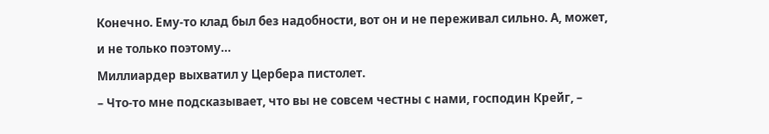Конечно. Ему-то клад был без надобности, вот он и не переживал сильно. А, может, и не только поэтому…
Миллиардер выхватил у Цербера пистолет.
– Что-то мне подсказывает, что вы не совсем честны с нами, господин Крейг, –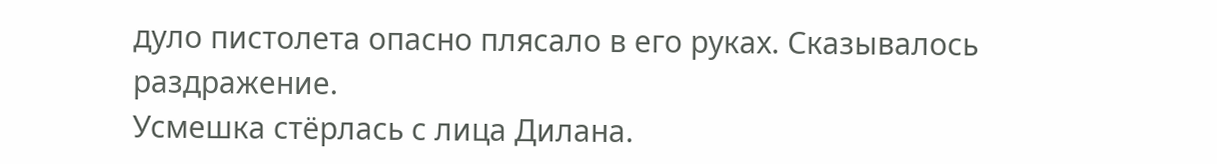дуло пистолета опасно плясало в его руках. Сказывалось раздражение.
Усмешка стёрлась с лица Дилана.